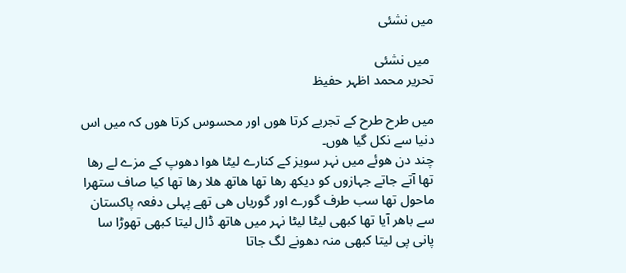میں نشئی

 میں نشئی
تحریر محمد اظہر حفیظ

میں طرح طرح کے تجربے کرتا ھوں اور محسوس کرتا ھوں کہ میں اس دنیا سے نکل گیا ھوں۔
چند دن ھوئے میں نہر سویز کے کنارے لیٹا ھوا دھوپ کے مزے لے رھا تھا آتے جاتے جہازوں کو دیکھ رھا تھا ھاتھ ھلا رھا تھا کیا صاف ستھرا ماحول تھا سب طرف گورے اور گوریاں ھی تھے پہلی دفعہ پاکستان سے باھر آیا تھا کبھی لیٹا لیٹا نہر میں ھاتھ ڈال لیتا کبھی تھوڑا سا پانی پی لیتا کبھی منہ دھونے لگ جاتا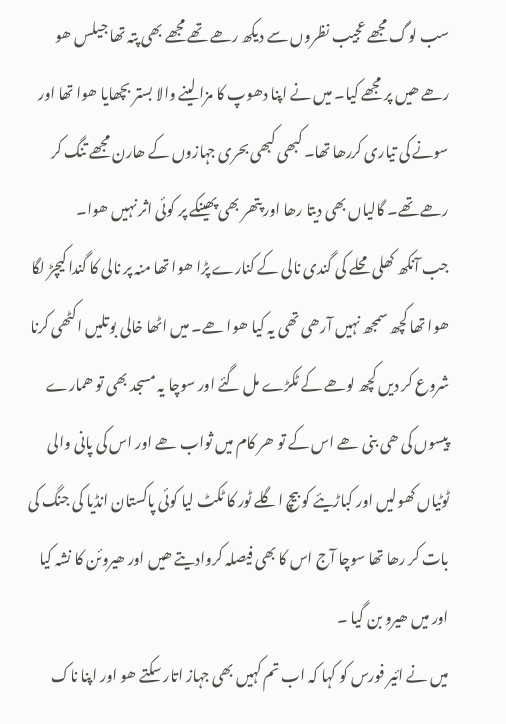سب لوگ مجھے عجیب نظروں سے دیکھ رھے تھے مجھے بھی پتہ تھا جیلس ھو رھے ھیں پر مجھے کیا۔ میں نے اپنا دھوپ کا مزا لینے والا بستر بچھایا ھوا تھا اور سونے کی تیاری کررھا تھا۔ کبھی کبھی بحری جہازوں کے ھارن مجھے تنگ کر رھے تھے۔ گالیاں بھی دیتا رھا اور پتھر بھی پھینکے پر کوئی اثر نہیں ھوا۔
جب آنکھ کھلی محلے کی گندی نالی کے کنارے پڑا ھوا تھا منہ پر نالی کا گندا کیچڑ لگا ھوا تھا کچھ سمجھ نہیں آرھی تھی یہ کیا ھوا ھے۔ میں اٹھا خالی بوتلیں اکٹھی کرنا شروع کر دیں کچھ لوھے کے ٹکڑے مل گئے اور سوچا یہ مسجد بھی تو ھمارے پیسوں کی ھی بنی ھے اس کے تو ھر کام میں ثواب ھے اور اس کی پانی والی ٹوٹیاں کھولیں اور کباڑیئے کو بیچ اگلے ٹور کا ٹکٹ لیا کوئی پاکستان انڈیا کی جنگ کی بات کر رھا تھا سوچا آج اس کا بھی فیصلہ کروادیتے ھیں اور ھیروئن کا نشہ کیا اور میں ھیرو بن گیا ۔
میں نے ائیر فورس کو کہا کہ اب تم کہیں بھی جہاز اتار سکتے ھو اور اپنا ناک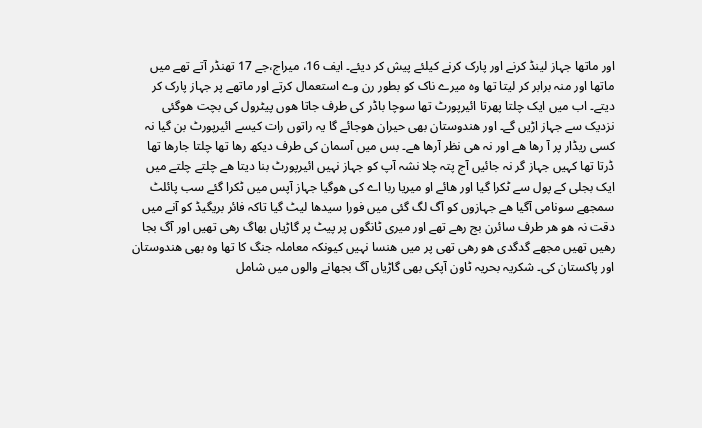اور ماتھا جہاز لینڈ کرنے اور پارک کرنے کیلئے پیش کر دیئے۔ ایف 16، میراج،جے 17 تھنڈر آتے تھے میں ماتھا اور منہ برابر کر لیتا تھا وہ میرے ناک کو بطور رن وے استعمال کرتے اور ماتھے پر جہاز پارک کر دیتے۔ اب میں ایک چلتا پھرتا ائیرپورٹ تھا سوچا باڈر کی طرف جاتا ھوں پیٹرول کی بچت ھوگئی نزدیک سے جہاز اڑیں گے۔ اور ھندوستان بھی حیران ھوجائے گا یہ راتوں رات کیسے ائیرپورٹ بن گیا نہ کسی ریڈار پر آ رھا ھے اور نہ ھی نظر آرھا ھے۔ بس میں آسمان کی طرف دیکھ رھا تھا چلتا جارھا تھا ڈرتا تھا کہیں جہاز گر نہ جائیں آج پتہ چلا نشہ آپ کو جہاز نہیں ائیرپورٹ بنا دیتا ھے چلتے چلتے میں ایک بجلی کے پول سے ٹکرا گیا اور ھائے او میریا ربا اے کی ھوگیا جہاز آپس میں ٹکرا گئے سب پائلٹ سمجھے سونامی آگیا ھے جہازوں کو آگ لگ گئی میں فورا سیدھا لیٹ گیا تاکہ فائر بریگیڈ کو آنے میں دقت نہ ھو ھر طرف سائرن بج رھے تھے اور میری ٹانگوں پر پیٹ پر گاڑیاں بھاگ رھی تھیں اور آگ بجا رھیں تھیں مجھے گدگدی ھو رھی تھی پر میں ھنسا نہیں کیونکہ معاملہ جنگ کا تھا وہ بھی ھندوستان اور پاکستان کی۔ شکریہ بحریہ ٹاون آپکی بھی گاڑیاں آگ بجھانے والوں میں شامل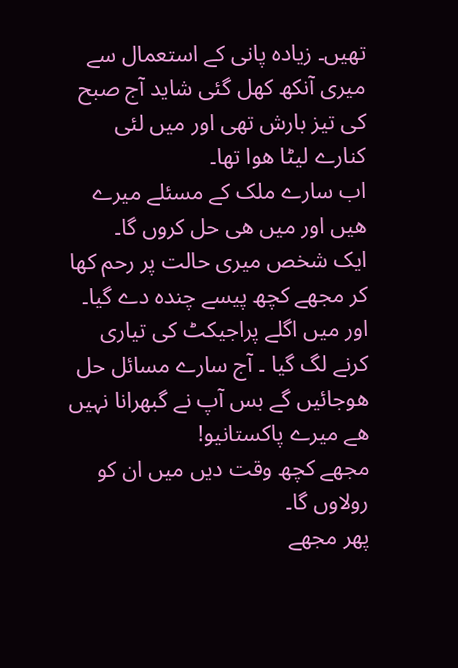تھیں۔ زیادہ پانی کے استعمال سے میری آنکھ کھل گئی شاید آج صبح کی تیز بارش تھی اور میں لئی کنارے لیٹا ھوا تھا۔
اب سارے ملک کے مسئلے میرے ھیں اور میں ھی حل کروں گا۔
ایک شخص میری حالت پر رحم کھا کر مجھے کچھ پیسے چندہ دے گیا۔
اور میں اگلے پراجیکٹ کی تیاری کرنے لگ گیا ۔ آج سارے مسائل حل ھوجائیں گے بس آپ نے گبھرانا نہیں ھے میرے پاکستانیو!
مجھے کچھ وقت دیں میں ان کو رولاوں گا۔
پھر مجھے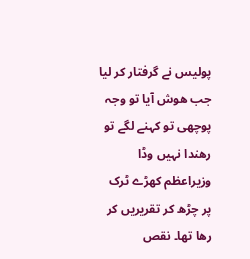پولیس نے گرفتار کر لیا جب ھوش آیا تو وجہ پوچھی تو کہنے لگے تو رھندا نہیں وڈا وزیراعظم کھڑے ٹرک پر چڑھ کر تقریریں کر رھا تھا۔ نقص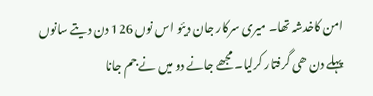امن کاخدشہ تھا۔ میری سرکار جان دیئو اس نوں 126 دن دیتے سانوں پہلے دن ھی گرفتار کرلیا۔ مجھے جانے دو میں نے جم جانا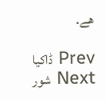ھے۔

Prev ڈاکیا
Next شور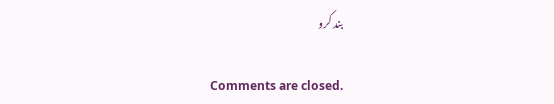بند کرو

Comments are closed.